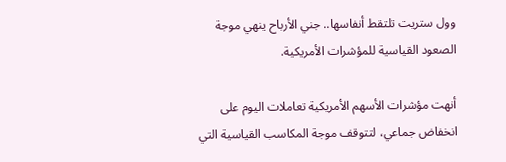وول ستريت تلتقط أنفاسها.. جني الأرباح ينهي موجة الصعود القياسية للمؤشرات الأمريكية.

أنهت مؤشرات الأسهم الأمريكية تعاملات اليوم على انخفاض جماعي، لتتوقف موجة المكاسب القياسية التي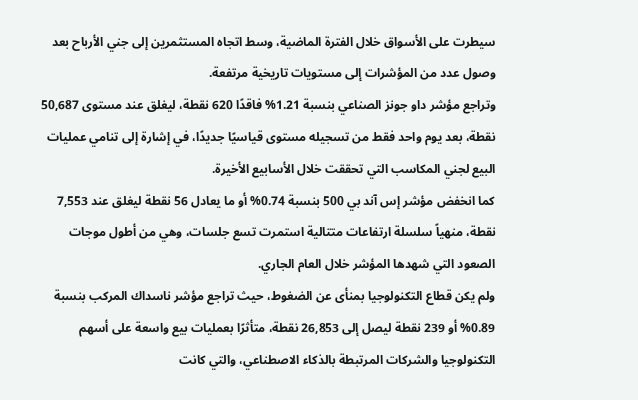سيطرت على الأسواق خلال الفترة الماضية، وسط اتجاه المستثمرين إلى جني الأرباح بعد وصول عدد من المؤشرات إلى مستويات تاريخية مرتفعة.
وتراجع مؤشر داو جونز الصناعي بنسبة 1.21% فاقدًا 620 نقطة، ليغلق عند مستوى 50,687 نقطة، بعد يوم واحد فقط من تسجيله مستوى قياسيًا جديدًا، في إشارة إلى تنامي عمليات البيع لجني المكاسب التي تحققت خلال الأسابيع الأخيرة.
كما انخفض مؤشر إس آند بي 500 بنسبة 0.74% أو ما يعادل 56 نقطة ليغلق عند 7,553 نقطة، منهياً سلسلة ارتفاعات متتالية استمرت تسع جلسات، وهي من أطول موجات الصعود التي شهدها المؤشر خلال العام الجاري.
ولم يكن قطاع التكنولوجيا بمنأى عن الضغوط، حيث تراجع مؤشر ناسداك المركب بنسبة 0.89% أو 239 نقطة ليصل إلى 26,853 نقطة، متأثرًا بعمليات بيع واسعة على أسهم التكنولوجيا والشركات المرتبطة بالذكاء الاصطناعي، والتي كانت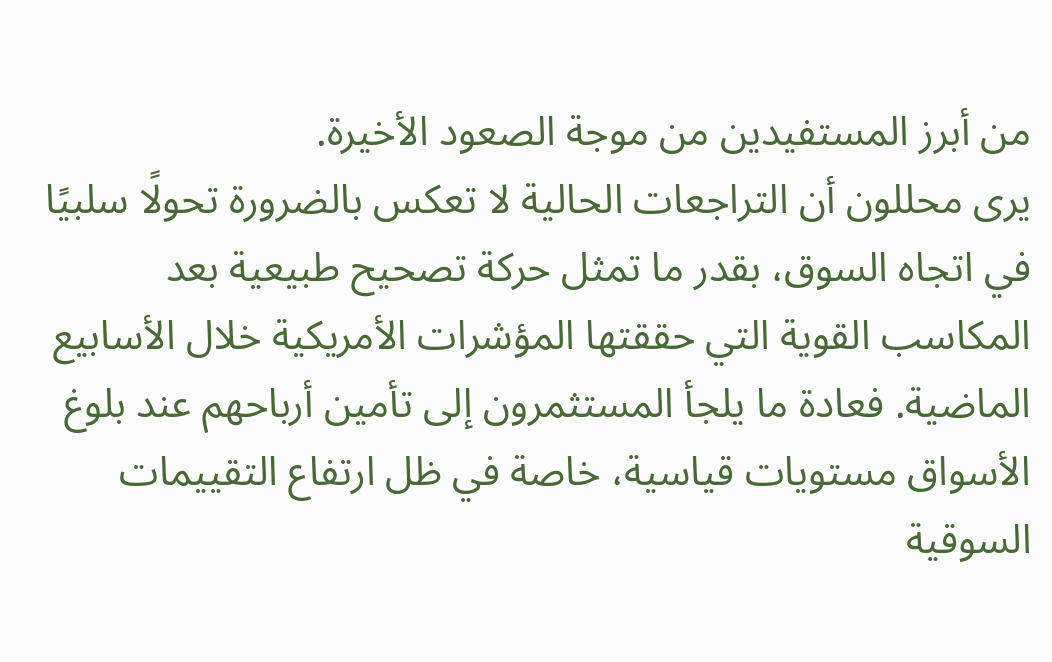من أبرز المستفيدين من موجة الصعود الأخيرة.
يرى محللون أن التراجعات الحالية لا تعكس بالضرورة تحولًا سلبيًا في اتجاه السوق، بقدر ما تمثل حركة تصحيح طبيعية بعد المكاسب القوية التي حققتها المؤشرات الأمريكية خلال الأسابيع الماضية. فعادة ما يلجأ المستثمرون إلى تأمين أرباحهم عند بلوغ الأسواق مستويات قياسية، خاصة في ظل ارتفاع التقييمات السوقية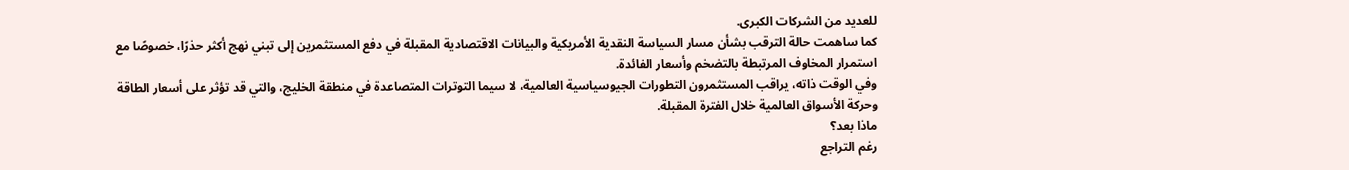للعديد من الشركات الكبرى.
كما ساهمت حالة الترقب بشأن مسار السياسة النقدية الأمريكية والبيانات الاقتصادية المقبلة في دفع المستثمرين إلى تبني نهج أكثر حذرًا، خصوصًا مع استمرار المخاوف المرتبطة بالتضخم وأسعار الفائدة.
وفي الوقت ذاته، يراقب المستثمرون التطورات الجيوسياسية العالمية، لا سيما التوترات المتصاعدة في منطقة الخليج، والتي قد تؤثر على أسعار الطاقة وحركة الأسواق العالمية خلال الفترة المقبلة.
ماذا بعد؟
رغم التراجع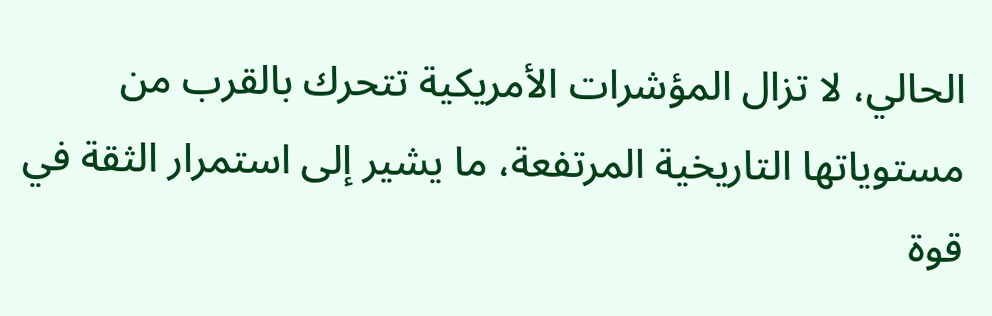الحالي، لا تزال المؤشرات الأمريكية تتحرك بالقرب من مستوياتها التاريخية المرتفعة، ما يشير إلى استمرار الثقة في قوة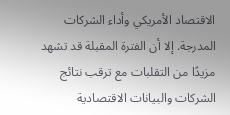الاقتصاد الأمريكي وأداء الشركات المدرجة. إلا أن الفترة المقبلة قد تشهد مزيدًا من التقلبات مع ترقب نتائج الشركات والبيانات الاقتصادية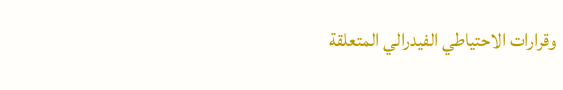وقرارات الاحتياطي الفيدرالي المتعلقة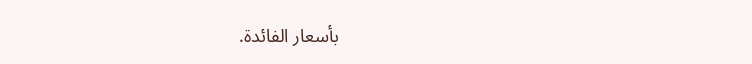بأسعار الفائدة.